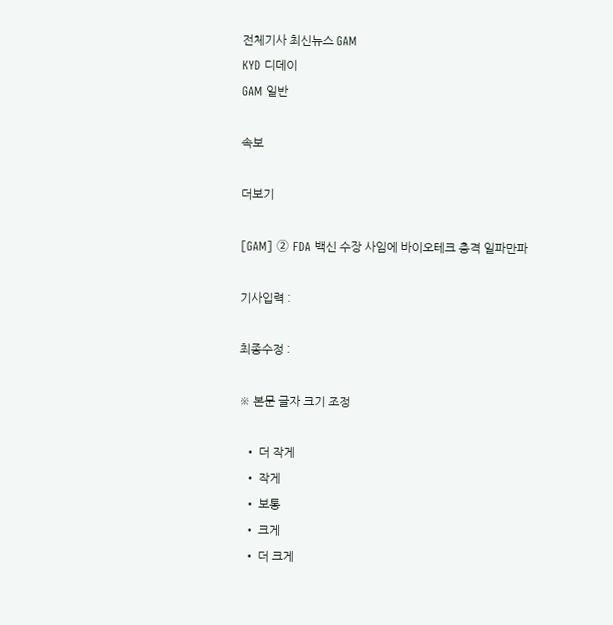전체기사 최신뉴스 GAM
KYD 디데이
GAM 일반

속보

더보기

[GAM] ② FDA 백신 수장 사임에 바이오테크 충격 일파만파

기사입력 :

최종수정 :

※ 본문 글자 크기 조정

  • 더 작게
  • 작게
  • 보통
  • 크게
  • 더 크게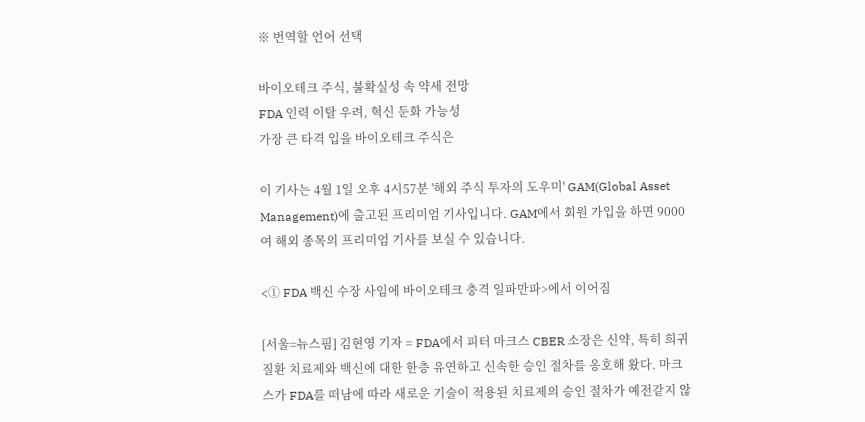※ 번역할 언어 선택

바이오테크 주식, 불확실성 속 약세 전망
FDA 인력 이탈 우려, 혁신 둔화 가능성
가장 큰 타격 입을 바이오테크 주식은

이 기사는 4월 1일 오후 4시57분 '해외 주식 투자의 도우미' GAM(Global Asset Management)에 출고된 프리미엄 기사입니다. GAM에서 회원 가입을 하면 9000여 해외 종목의 프리미엄 기사를 보실 수 있습니다.

<① FDA 백신 수장 사임에 바이오테크 충격 일파만파>에서 이어짐

[서울=뉴스핌] 김현영 기자 = FDA에서 피터 마크스 CBER 소장은 신약, 특히 희귀질환 치료제와 백신에 대한 한층 유연하고 신속한 승인 절차를 옹호해 왔다. 마크스가 FDA를 떠남에 따라 새로운 기술이 적용된 치료제의 승인 절차가 예전같지 않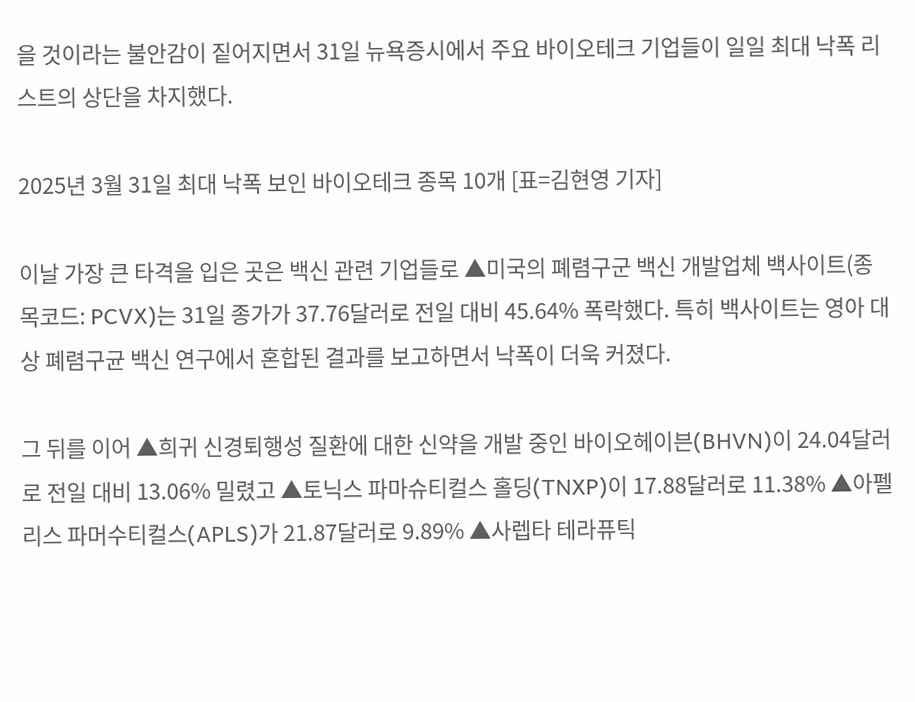을 것이라는 불안감이 짙어지면서 31일 뉴욕증시에서 주요 바이오테크 기업들이 일일 최대 낙폭 리스트의 상단을 차지했다.

2025년 3월 31일 최대 낙폭 보인 바이오테크 종목 10개 [표=김현영 기자]

이날 가장 큰 타격을 입은 곳은 백신 관련 기업들로 ▲미국의 폐렴구군 백신 개발업체 백사이트(종목코드: PCVX)는 31일 종가가 37.76달러로 전일 대비 45.64% 폭락했다. 특히 백사이트는 영아 대상 폐렴구균 백신 연구에서 혼합된 결과를 보고하면서 낙폭이 더욱 커졌다.

그 뒤를 이어 ▲희귀 신경퇴행성 질환에 대한 신약을 개발 중인 바이오헤이븐(BHVN)이 24.04달러로 전일 대비 13.06% 밀렸고 ▲토닉스 파마슈티컬스 홀딩(TNXP)이 17.88달러로 11.38% ▲아펠리스 파머수티컬스(APLS)가 21.87달러로 9.89% ▲사렙타 테라퓨틱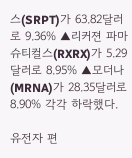스(SRPT)가 63.82달러로 9.36% ▲리커젼 파마슈티컬스(RXRX)가 5.29달러로 8.95% ▲모더나(MRNA)가 28.35달러로 8.90% 각각 하락했다.

유전자 편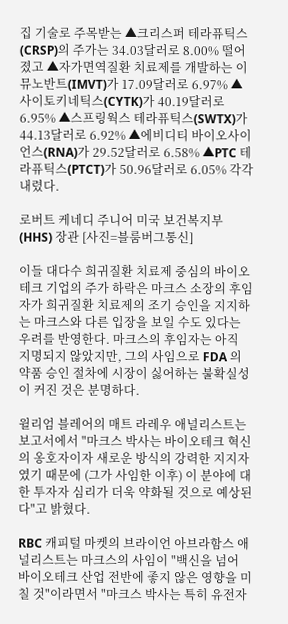집 기술로 주목받는 ▲크리스퍼 테라퓨틱스(CRSP)의 주가는 34.03달러로 8.00% 떨어졌고 ▲자가면역질환 치료제를 개발하는 이뮤노반트(IMVT)가 17.09달러로 6.97% ▲사이토키네틱스(CYTK)가 40.19달러로 6.95% ▲스프링웍스 테라퓨틱스(SWTX)가 44.13달러로 6.92% ▲에비디티 바이오사이언스(RNA)가 29.52달러로 6.58% ▲PTC 테라퓨틱스(PTCT)가 50.96달러로 6.05% 각각 내렸다.

로버트 케네디 주니어 미국 보건복지부(HHS) 장관 [사진=블룸버그통신]

이들 대다수 희귀질환 치료제 중심의 바이오테크 기업의 주가 하락은 마크스 소장의 후임자가 희귀질환 치료제의 조기 승인을 지지하는 마크스와 다른 입장을 보일 수도 있다는 우려를 반영한다. 마크스의 후임자는 아직 지명되지 않았지만, 그의 사임으로 FDA 의약품 승인 절차에 시장이 싫어하는 불확실성이 커진 것은 분명하다.

윌리엄 블레어의 매트 라레우 애널리스트는 보고서에서 "마크스 박사는 바이오테크 혁신의 옹호자이자 새로운 방식의 강력한 지지자였기 때문에 (그가 사임한 이후) 이 분야에 대한 투자자 심리가 더욱 약화될 것으로 예상된다"고 밝혔다.

RBC 캐피털 마켓의 브라이언 아브라함스 애널리스트는 마크스의 사임이 "백신을 넘어 바이오테크 산업 전반에 좋지 않은 영향을 미칠 것"이라면서 "마크스 박사는 특히 유전자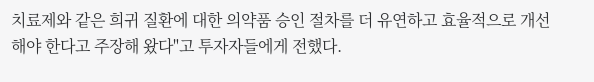치료제와 같은 희귀 질환에 대한 의약품 승인 절차를 더 유연하고 효율적으로 개선해야 한다고 주장해 왔다"고 투자자들에게 전했다.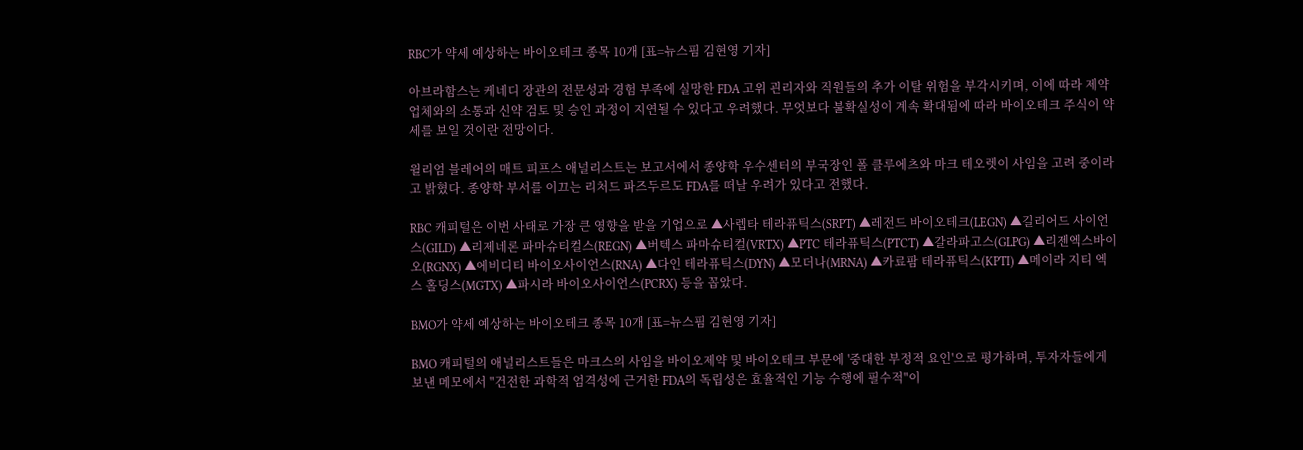RBC가 약세 예상하는 바이오테크 종목 10개 [표=뉴스핌 김현영 기자]

아브라함스는 케네디 장관의 전문성과 경험 부족에 실망한 FDA 고위 괸리자와 직원들의 추가 이탈 위험을 부각시키며, 이에 따라 제약업체와의 소통과 신약 검토 및 승인 과정이 지연될 수 있다고 우려했다. 무엇보다 불확실성이 계속 확대됨에 따라 바이오테크 주식이 약세를 보일 것이란 전망이다.

윌리엄 블레어의 매트 피프스 애널리스트는 보고서에서 종양학 우수센터의 부국장인 폴 클루에츠와 마크 테오렛이 사임을 고려 중이라고 밝혔다. 종양학 부서를 이끄는 리처드 파즈두르도 FDA를 떠날 우려가 있다고 전했다.

RBC 캐피털은 이번 사태로 가장 큰 영향을 받을 기업으로 ▲사렙타 테라퓨틱스(SRPT) ▲레전드 바이오테크(LEGN) ▲길리어드 사이언스(GILD) ▲리제네론 파마슈티컬스(REGN) ▲버텍스 파마슈티컬(VRTX) ▲PTC 테라퓨틱스(PTCT) ▲갈라파고스(GLPG) ▲리젠엑스바이오(RGNX) ▲에비디티 바이오사이언스(RNA) ▲다인 테라퓨틱스(DYN) ▲모더나(MRNA) ▲카료팜 테라퓨틱스(KPTI) ▲메이라 지티 엑스 홀딩스(MGTX) ▲파시라 바이오사이언스(PCRX) 등을 꼽았다.

BMO가 약세 예상하는 바이오테크 종목 10개 [표=뉴스핌 김현영 기자]

BMO 캐피털의 애널리스트들은 마크스의 사임을 바이오제약 및 바이오테크 부문에 '중대한 부정적 요인'으로 평가하며, 투자자들에게 보낸 메모에서 "건전한 과학적 엄격성에 근거한 FDA의 독립성은 효율적인 기능 수행에 필수적"이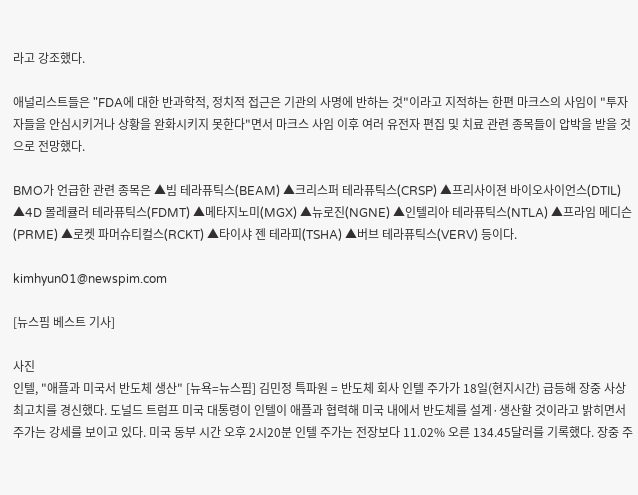라고 강조했다.

애널리스트들은 "FDA에 대한 반과학적, 정치적 접근은 기관의 사명에 반하는 것"이라고 지적하는 한편 마크스의 사임이 "투자자들을 안심시키거나 상황을 완화시키지 못한다"면서 마크스 사임 이후 여러 유전자 편집 및 치료 관련 종목들이 압박을 받을 것으로 전망했다.

BMO가 언급한 관련 종목은 ▲빔 테라퓨틱스(BEAM) ▲크리스퍼 테라퓨틱스(CRSP) ▲프리사이젼 바이오사이언스(DTIL) ▲4D 몰레큘러 테라퓨틱스(FDMT) ▲메타지노미(MGX) ▲뉴로진(NGNE) ▲인텔리아 테라퓨틱스(NTLA) ▲프라임 메디슨(PRME) ▲로켓 파머슈티컬스(RCKT) ▲타이샤 젠 테라피(TSHA) ▲버브 테라퓨틱스(VERV) 등이다.

kimhyun01@newspim.com

[뉴스핌 베스트 기사]

사진
인텔, "애플과 미국서 반도체 생산" [뉴욕=뉴스핌] 김민정 특파원 = 반도체 회사 인텔 주가가 18일(현지시간) 급등해 장중 사상 최고치를 경신했다. 도널드 트럼프 미국 대통령이 인텔이 애플과 협력해 미국 내에서 반도체를 설계·생산할 것이라고 밝히면서 주가는 강세를 보이고 있다. 미국 동부 시간 오후 2시20분 인텔 주가는 전장보다 11.02% 오른 134.45달러를 기록했다. 장중 주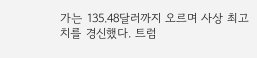가는 135.48달러까지 오르며 사상 최고치를 경신했다. 트럼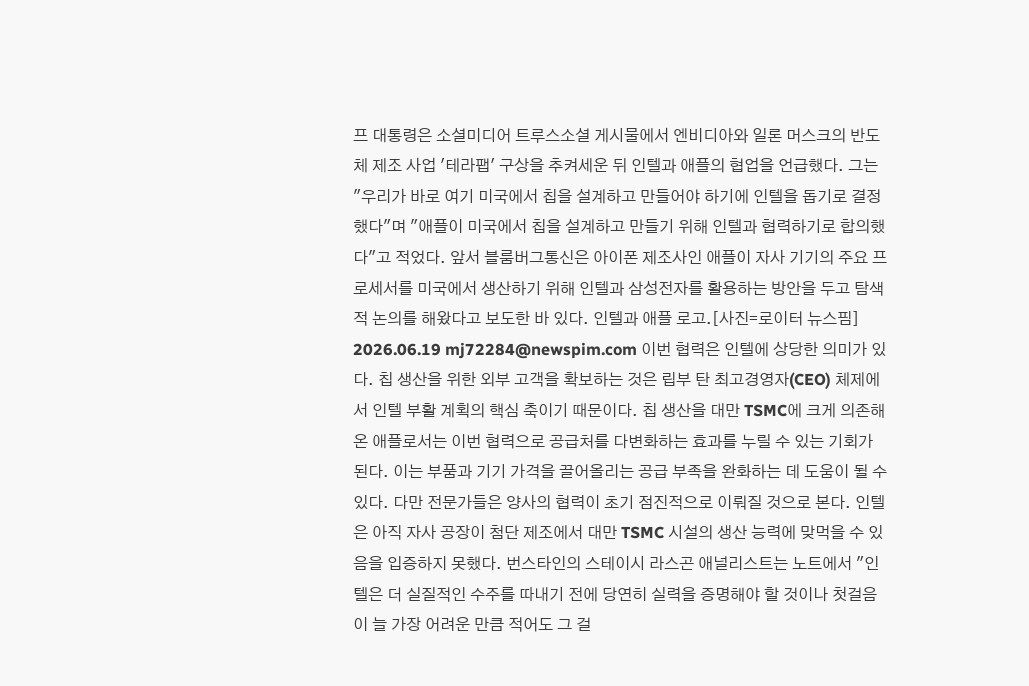프 대통령은 소셜미디어 트루스소셜 게시물에서 엔비디아와 일론 머스크의 반도체 제조 사업 '테라팹' 구상을 추켜세운 뒤 인텔과 애플의 협업을 언급했다. 그는 "우리가 바로 여기 미국에서 칩을 설계하고 만들어야 하기에 인텔을 돕기로 결정했다"며 "애플이 미국에서 칩을 설계하고 만들기 위해 인텔과 협력하기로 합의했다"고 적었다. 앞서 블룸버그통신은 아이폰 제조사인 애플이 자사 기기의 주요 프로세서를 미국에서 생산하기 위해 인텔과 삼성전자를 활용하는 방안을 두고 탐색적 논의를 해왔다고 보도한 바 있다. 인텔과 애플 로고.[사진=로이터 뉴스핌] 2026.06.19 mj72284@newspim.com 이번 협력은 인텔에 상당한 의미가 있다. 칩 생산을 위한 외부 고객을 확보하는 것은 립부 탄 최고경영자(CEO) 체제에서 인텔 부활 계획의 핵심 축이기 때문이다. 칩 생산을 대만 TSMC에 크게 의존해온 애플로서는 이번 협력으로 공급처를 다변화하는 효과를 누릴 수 있는 기회가 된다. 이는 부품과 기기 가격을 끌어올리는 공급 부족을 완화하는 데 도움이 될 수 있다. 다만 전문가들은 양사의 협력이 초기 점진적으로 이뤄질 것으로 본다. 인텔은 아직 자사 공장이 첨단 제조에서 대만 TSMC 시설의 생산 능력에 맞먹을 수 있음을 입증하지 못했다. 번스타인의 스테이시 라스곤 애널리스트는 노트에서 "인텔은 더 실질적인 수주를 따내기 전에 당연히 실력을 증명해야 할 것이나 첫걸음이 늘 가장 어려운 만큼 적어도 그 걸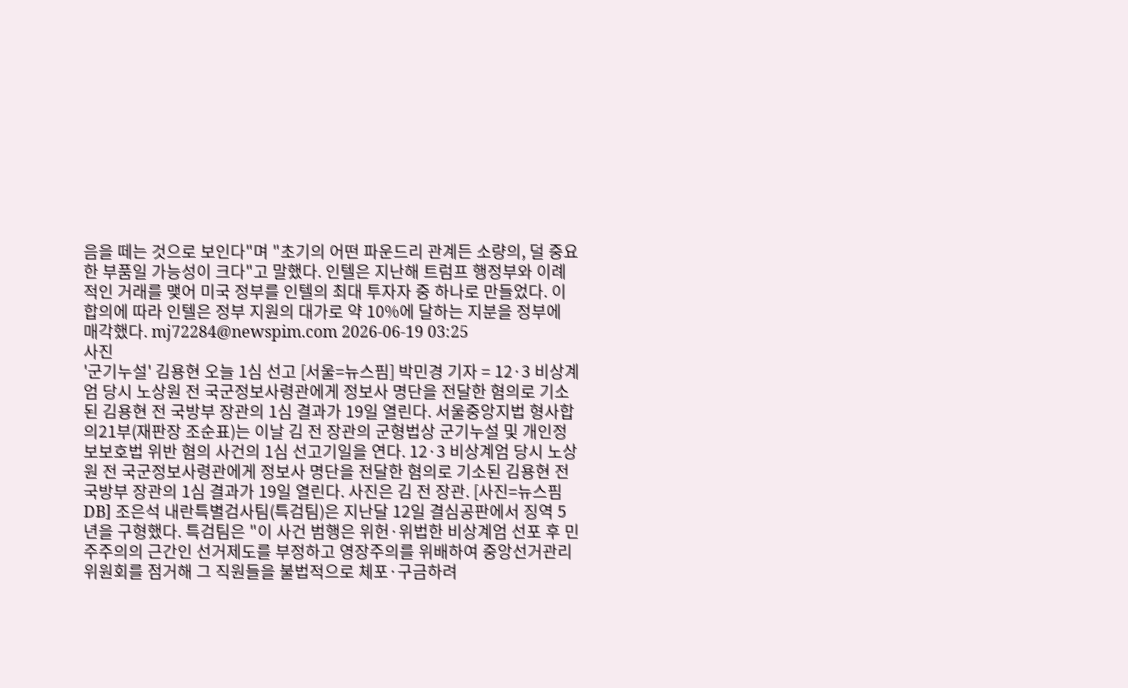음을 떼는 것으로 보인다"며 "초기의 어떤 파운드리 관계든 소량의, 덜 중요한 부품일 가능성이 크다"고 말했다. 인텔은 지난해 트럼프 행정부와 이례적인 거래를 맺어 미국 정부를 인텔의 최대 투자자 중 하나로 만들었다. 이 합의에 따라 인텔은 정부 지원의 대가로 약 10%에 달하는 지분을 정부에 매각했다. mj72284@newspim.com 2026-06-19 03:25
사진
'군기누설' 김용현 오늘 1심 선고 [서울=뉴스핌] 박민경 기자 = 12·3 비상계엄 당시 노상원 전 국군정보사령관에게 정보사 명단을 전달한 혐의로 기소된 김용현 전 국방부 장관의 1심 결과가 19일 열린다. 서울중앙지법 형사합의21부(재판장 조순표)는 이날 김 전 장관의 군형법상 군기누설 및 개인정보보호법 위반 혐의 사건의 1심 선고기일을 연다. 12·3 비상계엄 당시 노상원 전 국군정보사령관에게 정보사 명단을 전달한 혐의로 기소된 김용현 전 국방부 장관의 1심 결과가 19일 열린다. 사진은 김 전 장관. [사진=뉴스핌 DB] 조은석 내란특별검사팀(특검팀)은 지난달 12일 결심공판에서 징역 5년을 구형했다. 특검팀은 "이 사건 범행은 위헌·위법한 비상계엄 선포 후 민주주의의 근간인 선거제도를 부정하고 영장주의를 위배하여 중앙선거관리위원회를 점거해 그 직원들을 불법적으로 체포·구금하려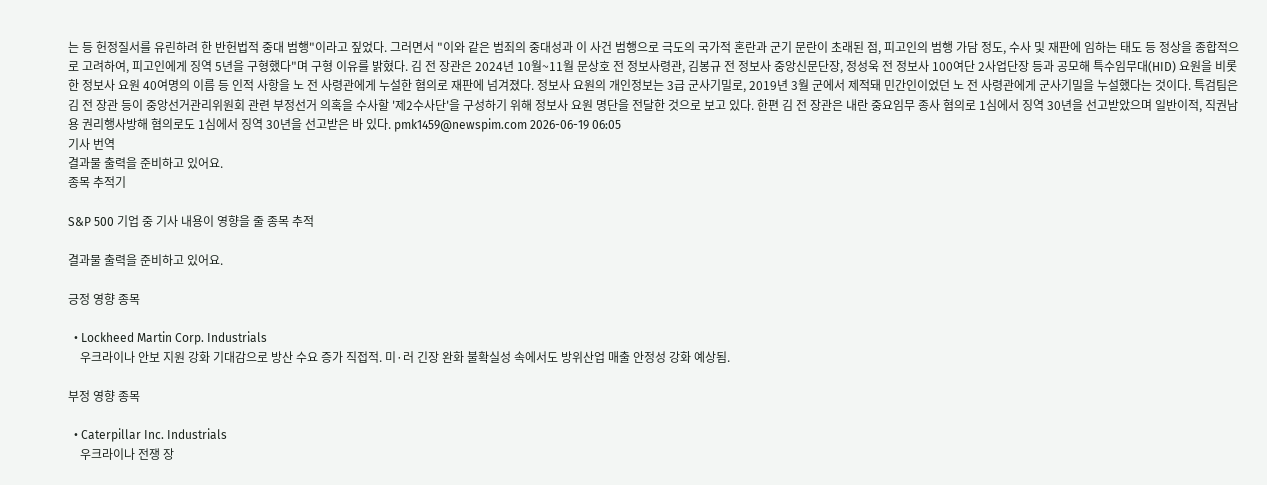는 등 헌정질서를 유린하려 한 반헌법적 중대 범행"이라고 짚었다. 그러면서 "이와 같은 범죄의 중대성과 이 사건 범행으로 극도의 국가적 혼란과 군기 문란이 초래된 점, 피고인의 범행 가담 정도, 수사 및 재판에 임하는 태도 등 정상을 종합적으로 고려하여, 피고인에게 징역 5년을 구형했다"며 구형 이유를 밝혔다. 김 전 장관은 2024년 10월~11월 문상호 전 정보사령관, 김봉규 전 정보사 중앙신문단장, 정성욱 전 정보사 100여단 2사업단장 등과 공모해 특수임무대(HID) 요원을 비롯한 정보사 요원 40여명의 이름 등 인적 사항을 노 전 사령관에게 누설한 혐의로 재판에 넘겨졌다. 정보사 요원의 개인정보는 3급 군사기밀로, 2019년 3월 군에서 제적돼 민간인이었던 노 전 사령관에게 군사기밀을 누설했다는 것이다. 특검팀은 김 전 장관 등이 중앙선거관리위원회 관련 부정선거 의혹을 수사할 '제2수사단'을 구성하기 위해 정보사 요원 명단을 전달한 것으로 보고 있다. 한편 김 전 장관은 내란 중요임무 종사 혐의로 1심에서 징역 30년을 선고받았으며 일반이적, 직권남용 권리행사방해 혐의로도 1심에서 징역 30년을 선고받은 바 있다. pmk1459@newspim.com 2026-06-19 06:05
기사 번역
결과물 출력을 준비하고 있어요.
종목 추적기

S&P 500 기업 중 기사 내용이 영향을 줄 종목 추적

결과물 출력을 준비하고 있어요.

긍정 영향 종목

  • Lockheed Martin Corp. Industrials
    우크라이나 안보 지원 강화 기대감으로 방산 수요 증가 직접적. 미·러 긴장 완화 불확실성 속에서도 방위산업 매출 안정성 강화 예상됨.

부정 영향 종목

  • Caterpillar Inc. Industrials
    우크라이나 전쟁 장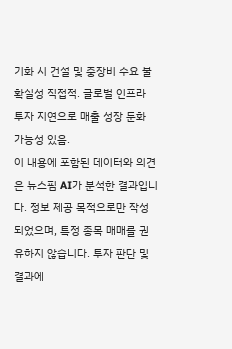기화 시 건설 및 중장비 수요 불확실성 직접적. 글로벌 인프라 투자 지연으로 매출 성장 둔화 가능성 있음.
이 내용에 포함된 데이터와 의견은 뉴스핌 AI가 분석한 결과입니다. 정보 제공 목적으로만 작성되었으며, 특정 종목 매매를 권유하지 않습니다. 투자 판단 및 결과에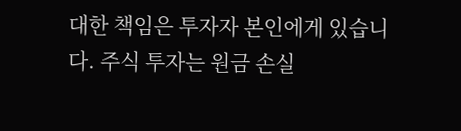대한 책임은 투자자 본인에게 있습니다. 주식 투자는 원금 손실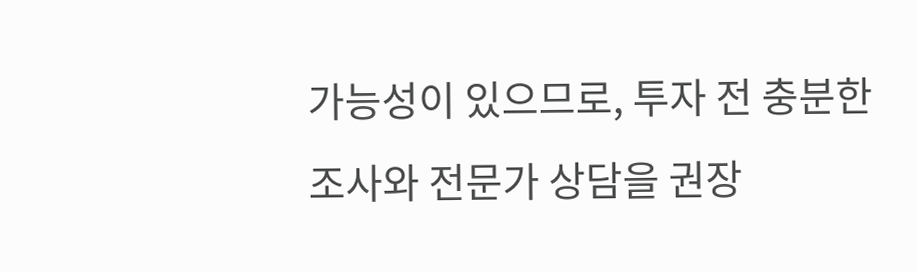가능성이 있으므로, 투자 전 충분한 조사와 전문가 상담을 권장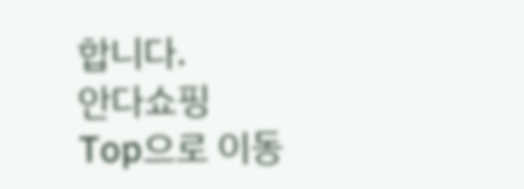합니다.
안다쇼핑
Top으로 이동